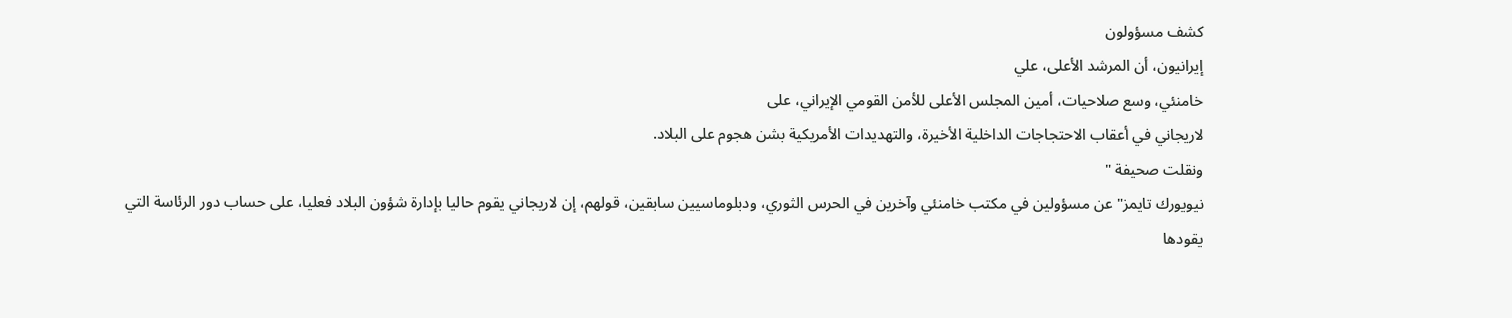كشف مسؤولون
إيرانيون، أن المرشد الأعلى، علي
خامنئي، وسع صلاحيات، أمين المجلس الأعلى للأمن القومي الإيراني، على
لاريجاني في أعقاب الاحتجاجات الداخلية الأخيرة، والتهديدات الأمريكية بشن هجوم على البلاد.
ونقلت صحيفة "
نيويورك تايمز" عن مسؤولين في مكتب خامنئي وآخرين في الحرس الثوري، ودبلوماسيين سابقين، قولهم، إن لاريجاني يقوم حاليا بإدارة شؤون البلاد فعليا، على حساب دور الرئاسة التي يقودها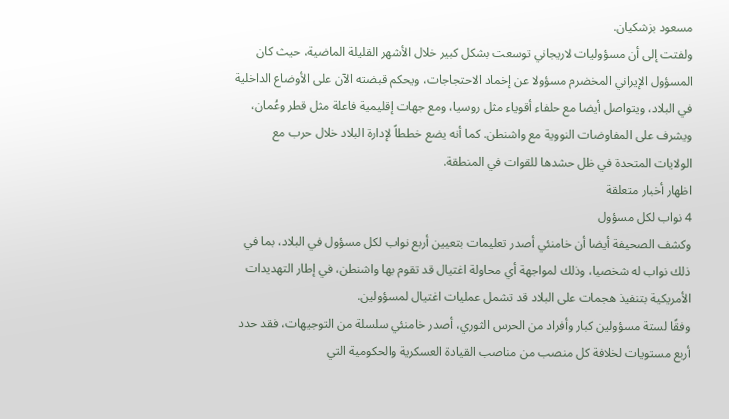مسعود بزشكيان.
ولفتت إلى أن مسؤوليات لاريجاني توسعت بشكل كبير خلال الأشهر القليلة الماضية، حيث كان المسؤول الإيراني المخضرم مسؤولا عن إخماد الاحتجاجات، ويحكم قبضته الآن على الأوضاع الداخلية في البلاد، ويتواصل أيضا مع حلفاء أقوياء مثل روسيا، ومع جهات إقليمية فاعلة مثل قطر وعُمان، ويشرف على المفاوضات النووية مع واشنطن. كما أنه يضع خططاً لإدارة البلاد خلال حرب مع الولايات المتحدة في ظل حشدها للقوات في المنطقة.
اظهار أخبار متعلقة
4 نواب لكل مسؤول
وكشف الصحيفة أيضا أن خامنئي أصدر تعليمات بتعيين أربع نواب لكل مسؤول في البلاد، بما في ذلك نواب له شخصيا، وذلك لمواجهة أي محاولة اغتيال قد تقوم بها واشنطن، في إطار التهديدات الأمريكية بتنفيذ هجمات على البلاد قد تشمل عمليات اغتيال لمسؤولين.
وفقًا لستة مسؤولين كبار وأفراد من الحرس الثوري، أصدر خامنئي سلسلة من التوجيهات، فقد حدد أربع مستويات لخلافة كل منصب من مناصب القيادة العسكرية والحكومية التي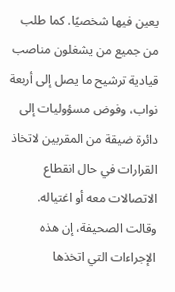يعين فيها شخصيًا. كما طلب من جميع من يشغلون مناصب قيادية ترشيح ما يصل إلى أربعة نواب، وفوض مسؤوليات إلى دائرة ضيقة من المقربين لاتخاذ القرارات في حال انقطاع الاتصالات معه أو اغتياله.
وقالت الصحيفة، إن هذه الإجراءات التي اتخذها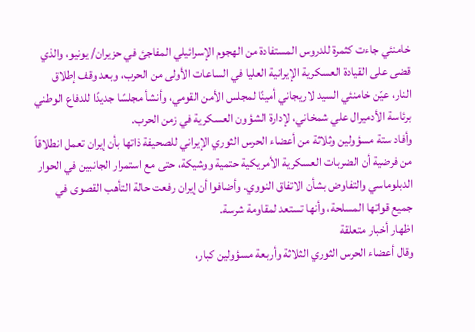خامنئي جاءت كثمرة للدروس المستفادة من الهجوم الإسرائيلي المفاجئ في حزيران/ يونيو، والذي قضى على القيادة العسكرية الإيرانية العليا في الساعات الأولى من الحرب، وبعد وقف إطلاق النار، عيّن خامنئي السيد لاريجاني أمينًا لمجلس الأمن القومي، وأنشأ مجلسًا جديدًا للدفاع الوطني برئاسة الأدميرال علي شمخاني، لإدارة الشؤون العسكرية في زمن الحرب.
وأفاد ستة مسؤولين وثلاثة من أعضاء الحرس الثوري الإيراني للصحيفة ذاتها بأن إيران تعمل انطلاقاً من فرضية أن الضربات العسكرية الأمريكية حتمية ووشيكة، حتى مع استمرار الجانبين في الحوار الدبلوماسي والتفاوض بشأن الاتفاق النووي. وأضافوا أن إيران رفعت حالة التأهب القصوى في جميع قواتها المسلحة، وأنها تستعد لمقاومة شرسة.
اظهار أخبار متعلقة
وقال أعضاء الحرس الثوري الثلاثة وأربعة مسؤولين كبار،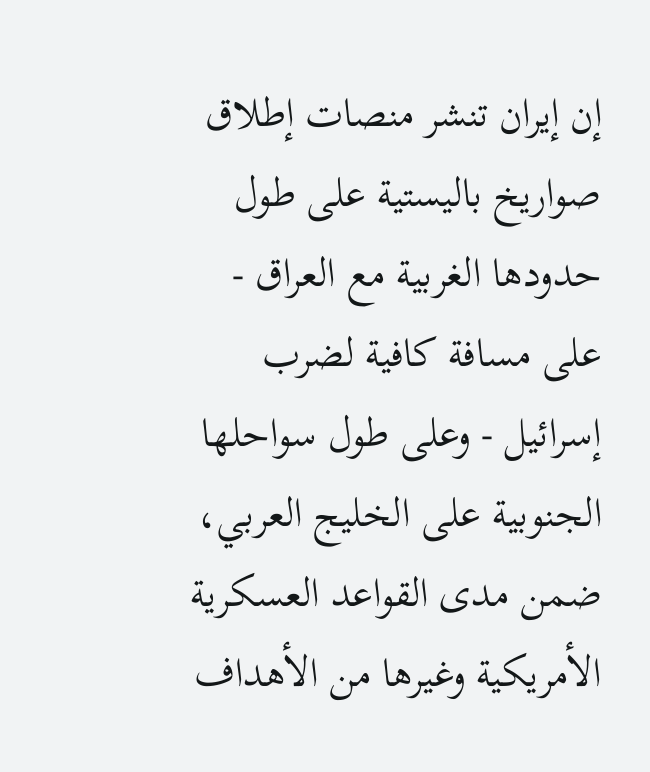إن إيران تنشر منصات إطلاق صواريخ باليستية على طول حدودها الغربية مع العراق - على مسافة كافية لضرب إسرائيل - وعلى طول سواحلها الجنوبية على الخليج العربي، ضمن مدى القواعد العسكرية الأمريكية وغيرها من الأهداف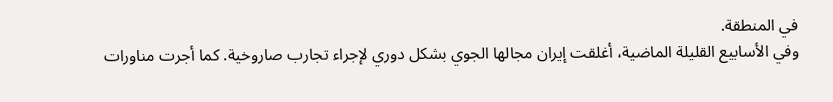في المنطقة.
وفي الأسابيع القليلة الماضية، أغلقت إيران مجالها الجوي بشكل دوري لإجراء تجارب صاروخية. كما أجرت مناورات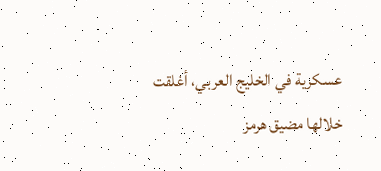عسكرية في الخليج العربي، أغلقت خلالها مضيق هرمز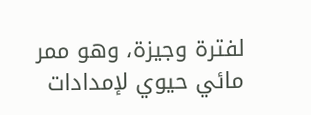لفترة وجيزة، وهو ممر مائي حيوي لإمدادات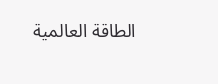الطاقة العالمية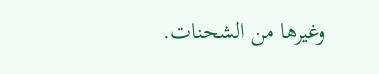وغيرها من الشحنات.